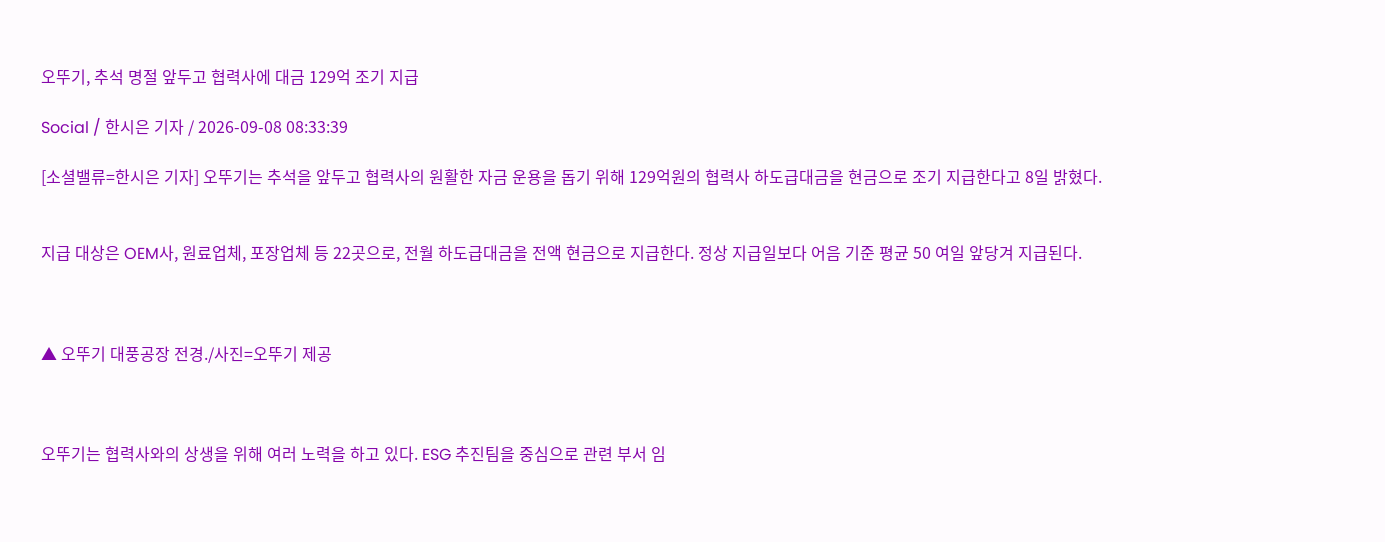오뚜기, 추석 명절 앞두고 협력사에 대금 129억 조기 지급

Social / 한시은 기자 / 2026-09-08 08:33:39

[소셜밸류=한시은 기자] 오뚜기는 추석을 앞두고 협력사의 원활한 자금 운용을 돕기 위해 129억원의 협력사 하도급대금을 현금으로 조기 지급한다고 8일 밝혔다.


지급 대상은 OEM사, 원료업체, 포장업체 등 22곳으로, 전월 하도급대금을 전액 현금으로 지급한다. 정상 지급일보다 어음 기준 평균 50 여일 앞당겨 지급된다.



▲ 오뚜기 대풍공장 전경./사진=오뚜기 제공



오뚜기는 협력사와의 상생을 위해 여러 노력을 하고 있다. ESG 추진팀을 중심으로 관련 부서 임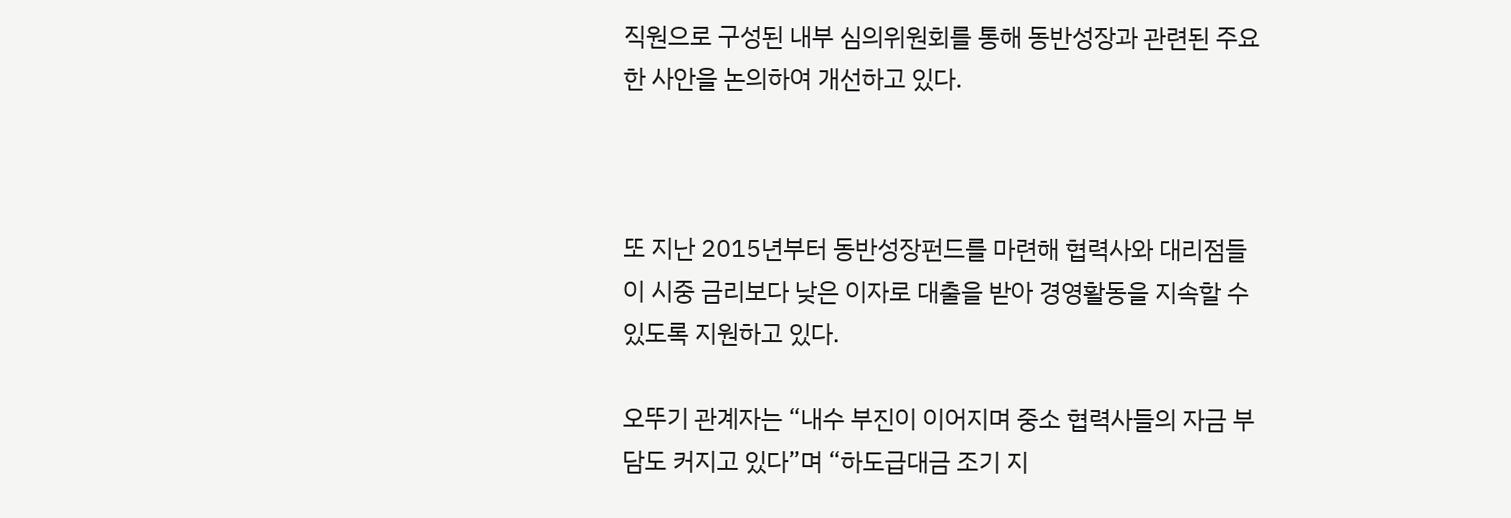직원으로 구성된 내부 심의위원회를 통해 동반성장과 관련된 주요한 사안을 논의하여 개선하고 있다.



또 지난 2015년부터 동반성장펀드를 마련해 협력사와 대리점들이 시중 금리보다 낮은 이자로 대출을 받아 경영활동을 지속할 수 있도록 지원하고 있다.

오뚜기 관계자는 “내수 부진이 이어지며 중소 협력사들의 자금 부담도 커지고 있다”며 “하도급대금 조기 지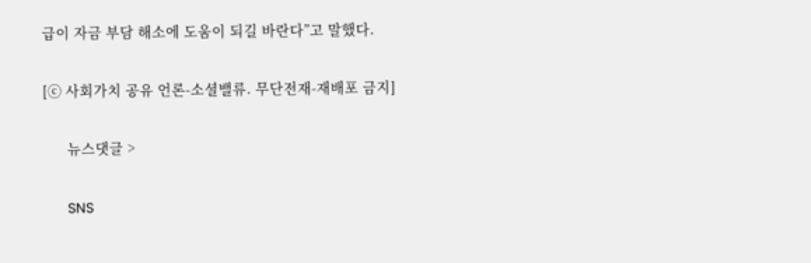급이 자금 부담 해소에 도움이 되길 바란다”고 말했다.

[ⓒ 사회가치 공유 언론-소셜밸류. 무단전재-재배포 금지]

      뉴스댓글 >

      SNS